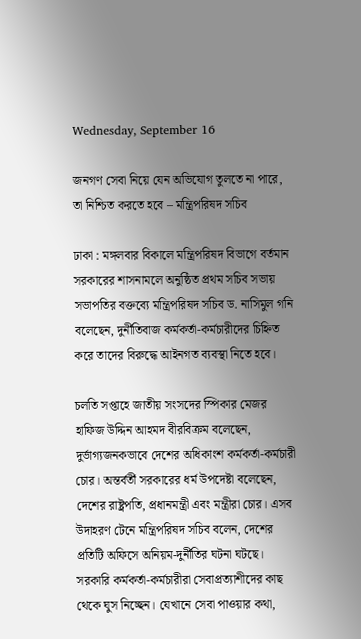Wednesday, September 16

জনগণ সেবা নিয়ে যেন অভিযোগ তুলতে না পারে, তা নিশ্চিত করতে হবে – মন্ত্রিপরিষদ সচিব

ঢাকা : মঙ্গলবার বিকালে মন্ত্রিপরিষদ বিভাগে বর্তমান সরকারের শাসনামলে অনুষ্ঠিত প্রথম সচিব সভায় সভাপতির বক্তব্যে মন্ত্রিপরিষদ সচিব ড. নাসিমুল গনি বলেছেন, দুর্নীতিবাজ কর্মকর্তা-কর্মচারীদের চিহ্নিত করে তাদের বিরুদ্ধে আইনগত ব্যবস্থা নিতে হবে।

চলতি সপ্তাহে জাতীয় সংসদের স্পিকার মেজর হাফিজ উদ্দিন আহমদ বীরবিক্রম বলেছেন, দুর্ভাগ্যজনকভাবে দেশের অধিকাংশ কর্মকর্তা-কর্মচারী চোর। অন্তর্বর্তী সরকারের ধর্ম উপদেষ্টা বলেছেন, দেশের রাষ্ট্রপতি, প্রধানমন্ত্রী এবং মন্ত্রীরা চোর। এসব উদাহরণ টেনে মন্ত্রিপরিষদ সচিব বলেন, দেশের প্রতিটি অফিসে অনিয়ম-দুর্নীতির ঘটনা ঘটছে। সরকারি কর্মকর্তা-কর্মচারীরা সেবাপ্রত্যাশীদের কাছ থেকে ঘুস নিচ্ছেন। যেখানে সেবা পাওয়ার কথা,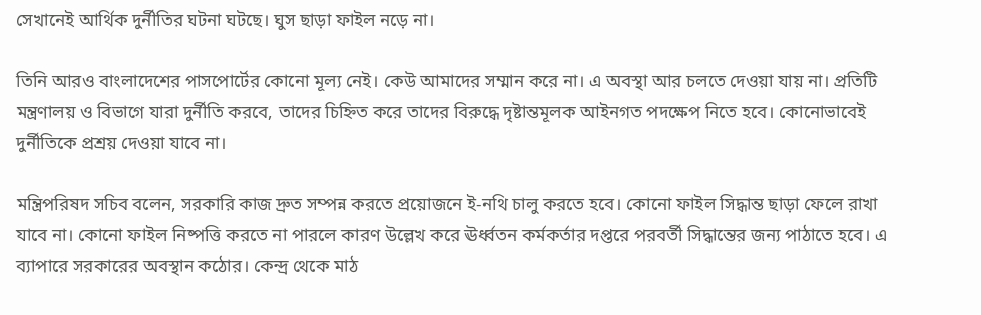সেখানেই আর্থিক দুর্নীতির ঘটনা ঘটছে। ঘুস ছাড়া ফাইল নড়ে না।

তিনি আরও বাংলাদেশের পাসপোর্টের কোনো মূল্য নেই। কেউ আমাদের সম্মান করে না। এ অবস্থা আর চলতে দেওয়া যায় না। প্রতিটি মন্ত্রণালয় ও বিভাগে যারা দুর্নীতি করবে, তাদের চিহ্নিত করে তাদের বিরুদ্ধে দৃষ্টান্তমূলক আইনগত পদক্ষেপ নিতে হবে। কোনোভাবেই দুর্নীতিকে প্রশ্রয় দেওয়া যাবে না।

মন্ত্রিপরিষদ সচিব বলেন, সরকারি কাজ দ্রুত সম্পন্ন করতে প্রয়োজনে ই-নথি চালু করতে হবে। কোনো ফাইল সিদ্ধান্ত ছাড়া ফেলে রাখা যাবে না। কোনো ফাইল নিষ্পত্তি করতে না পারলে কারণ উল্লেখ করে ঊর্ধ্বতন কর্মকর্তার দপ্তরে পরবর্তী সিদ্ধান্তের জন্য পাঠাতে হবে। এ ব্যাপারে সরকারের অবস্থান কঠোর। কেন্দ্র থেকে মাঠ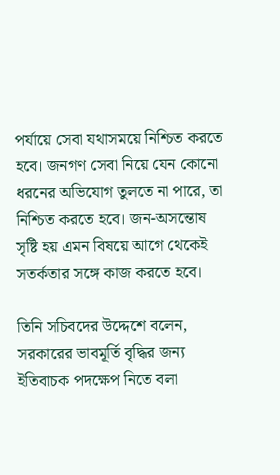পর্যায়ে সেবা যথাসময়ে নিশ্চিত করতে হবে। জনগণ সেবা নিয়ে যেন কোনো ধরনের অভিযোগ তুলতে না পারে, তা নিশ্চিত করতে হবে। জন-অসন্তোষ সৃষ্টি হয় এমন বিষয়ে আগে থেকেই সতর্কতার সঙ্গে কাজ করতে হবে।

তিনি সচিবদের উদ্দেশে বলেন, সরকারের ভাবমূর্তি বৃদ্ধির জন্য ইতিবাচক পদক্ষেপ নিতে বলা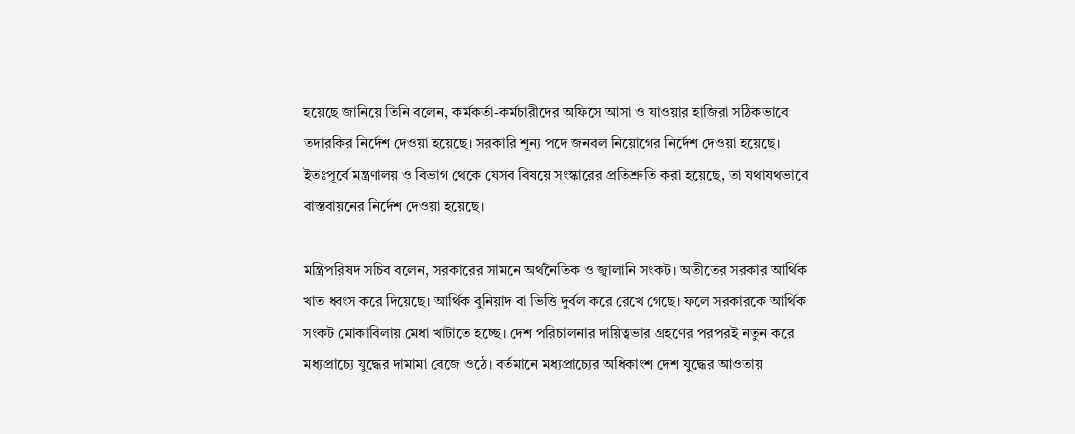হয়েছে জানিয়ে তিনি বলেন, কর্মকর্তা-কর্মচারীদের অফিসে আসা ও যাওয়ার হাজিরা সঠিকভাবে তদারকির নির্দেশ দেওয়া হয়েছে। সরকারি শূন্য পদে জনবল নিয়োগের নির্দেশ দেওয়া হয়েছে। ইতঃপূর্বে মন্ত্রণালয় ও বিভাগ থেকে যেসব বিষয়ে সংস্কারের প্রতিশ্রুতি করা হয়েছে, তা যথাযথভাবে বাস্তবায়নের নির্দেশ দেওয়া হয়েছে।

মন্ত্রিপরিষদ সচিব বলেন, সরকারের সামনে অর্থনৈতিক ও জ্বালানি সংকট। অতীতের সরকার আর্থিক খাত ধ্বংস করে দিয়েছে। আর্থিক বুনিয়াদ বা ভিত্তি দুর্বল করে রেখে গেছে। ফলে সরকারকে আর্থিক সংকট মোকাবিলায় মেধা খাটাতে হচ্ছে। দেশ পরিচালনার দায়িত্বভার গ্রহণের পরপরই নতুন করে মধ্যপ্রাচ্যে যুদ্ধের দামামা বেজে ওঠে। বর্তমানে মধ্যপ্রাচ্যের অধিকাংশ দেশ যুদ্ধের আওতায়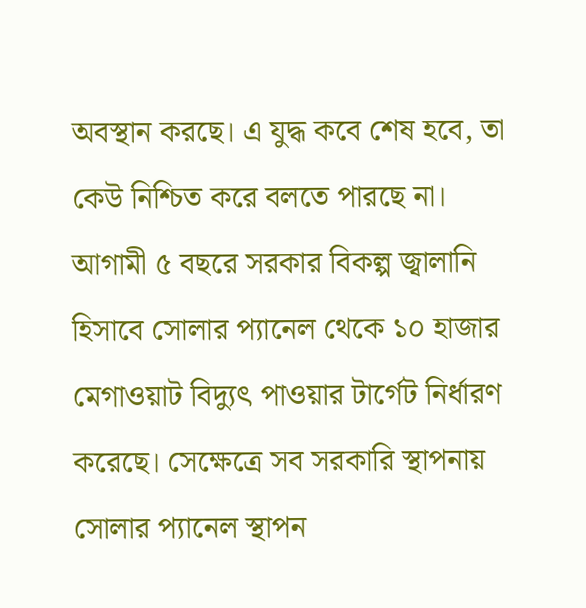অবস্থান করছে। এ যুদ্ধ কবে শেষ হবে, তা কেউ নিশ্চিত করে বলতে পারছে না। আগামী ৫ বছরে সরকার বিকল্প জ্বালানি হিসাবে সোলার প্যানেল থেকে ১০ হাজার মেগাওয়াট বিদ্যুৎ পাওয়ার টার্গেট নির্ধারণ করেছে। সেক্ষেত্রে সব সরকারি স্থাপনায় সোলার প্যানেল স্থাপন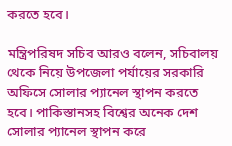করতে হবে।

মন্ত্রিপরিষদ সচিব আরও বলেন, সচিবালয় থেকে নিয়ে উপজেলা পর্যায়ের সরকারি অফিসে সোলার প্যানেল স্থাপন করতে হবে। পাকিস্তানসহ বিশ্বের অনেক দেশ সোলার প্যানেল স্থাপন করে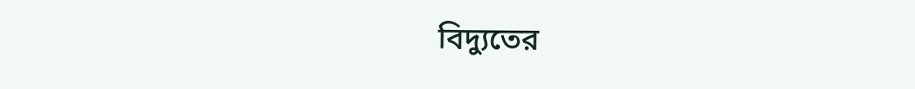বিদ্যুতের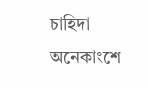চাহিদা অনেকাংশে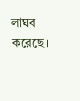লাঘব করেছে।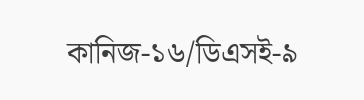কানিজ-১৬/ডিএসই-৯